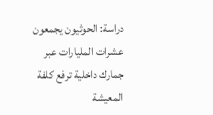دراسة: الحوثيون يجمعون عشرات المليارات عبر جمارك داخلية ترفع كلفة المعيشة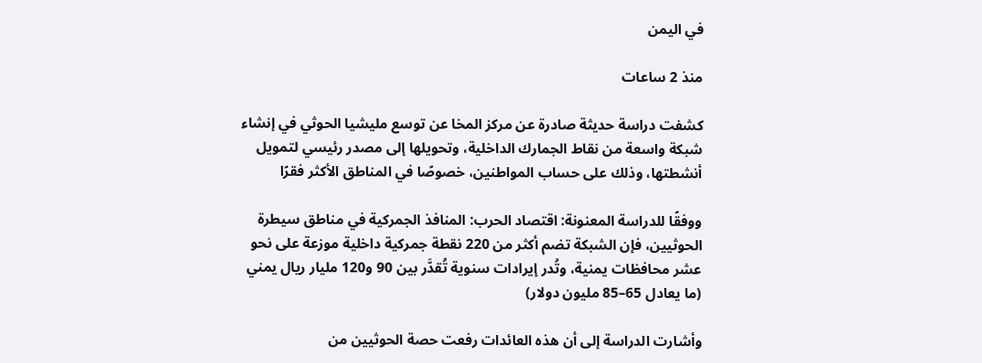في اليمن

منذ 2 ساعات

كشفت دراسة حديثة صادرة عن مركز المخا عن توسع مليشيا الحوثي في إنشاء شبكة واسعة من نقاط الجمارك الداخلية، وتحويلها إلى مصدر رئيسي لتمويل أنشطتها، وذلك على حساب المواطنين، خصوصًا في المناطق الأكثر فقرًا

ووفقًا للدراسة المعنونة: اقتصاد الحرب: المنافذ الجمركية في مناطق سيطرة الحوثيين، فإن الشبكة تضم أكثر من 220 نقطة جمركية داخلية موزعة على نحو عشر محافظات يمنية، وتُدر إيرادات سنوية تُقدَّر بين 90 و120 مليار ريال يمني (ما يعادل 65–85 مليون دولار)

وأشارت الدراسة إلى أن هذه العائدات رفعت حصة الحوثيين من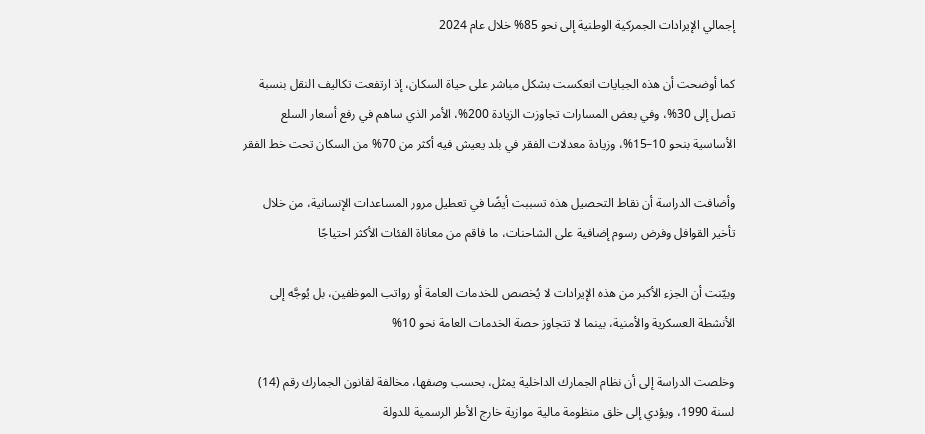إجمالي الإيرادات الجمركية الوطنية إلى نحو 85% خلال عام 2024

كما أوضحت أن هذه الجبايات انعكست بشكل مباشر على حياة السكان، إذ ارتفعت تكاليف النقل بنسبة تصل إلى 30%، وفي بعض المسارات تجاوزت الزيادة 200%، الأمر الذي ساهم في رفع أسعار السلع الأساسية بنحو 10–15%، وزيادة معدلات الفقر في بلد يعيش فيه أكثر من 70% من السكان تحت خط الفقر

وأضافت الدراسة أن نقاط التحصيل هذه تسببت أيضًا في تعطيل مرور المساعدات الإنسانية، من خلال تأخير القوافل وفرض رسوم إضافية على الشاحنات، ما فاقم من معاناة الفئات الأكثر احتياجًا

وبيّنت أن الجزء الأكبر من هذه الإيرادات لا يُخصص للخدمات العامة أو رواتب الموظفين، بل يُوجَّه إلى الأنشطة العسكرية والأمنية، بينما لا تتجاوز حصة الخدمات العامة نحو 10%

وخلصت الدراسة إلى أن نظام الجمارك الداخلية يمثل، بحسب وصفها، مخالفة لقانون الجمارك رقم (14) لسنة 1990، ويؤدي إلى خلق منظومة مالية موازية خارج الأطر الرسمية للدولة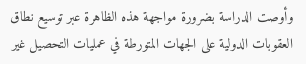وأوصت الدراسة بضرورة مواجهة هذه الظاهرة عبر توسيع نطاق العقوبات الدولية على الجهات المتورطة في عمليات التحصيل غير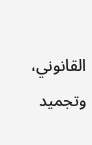القانوني، وتجميد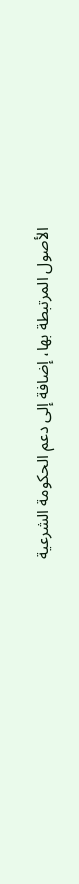الأصول المرتبطة بها، إضافة إلى دعم الحكومة الشرعية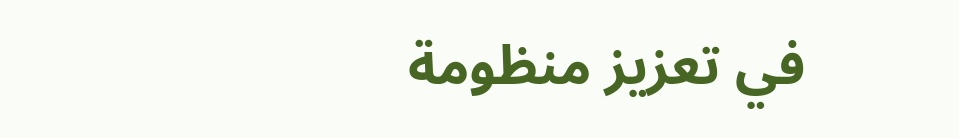في تعزيز منظومة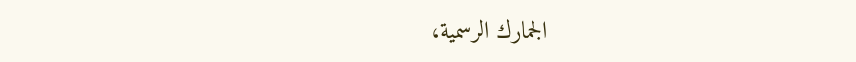الجمارك الرسمية،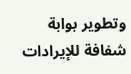وتطوير بوابة شفافة للإيرادات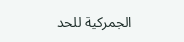الجمركية للحد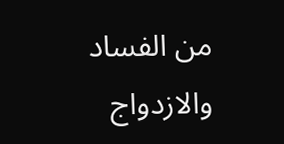من الفساد والازدواج